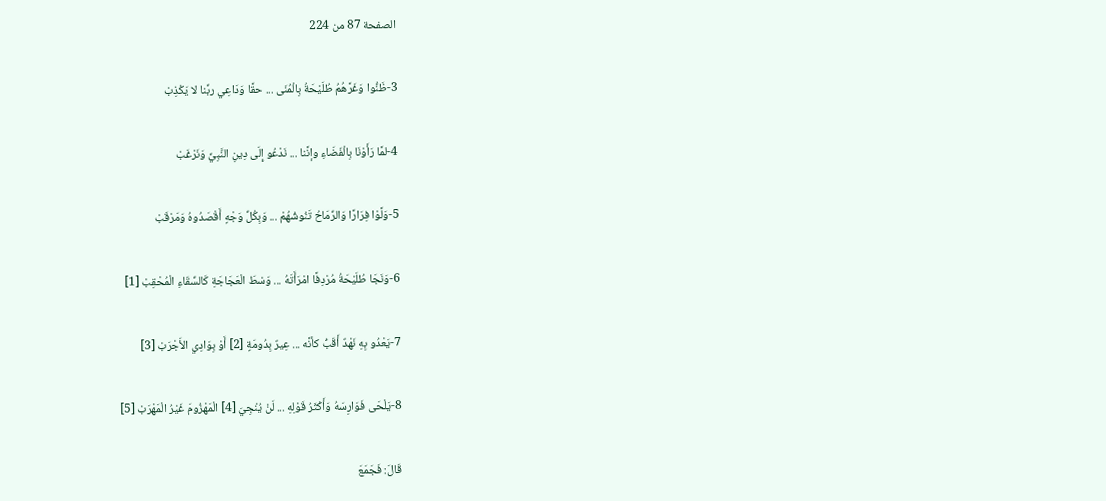الصفحة 87 من 224

3-ظَنُّوا وَغَرَّهُمُ طُلَيْحَةُ بِالْمُنَى ... حقَّا وَدَاعِي ربِّنا لا يَكْذِبْ

4-لمَّا رَأَوْنَا بِالْفَضَاءِ وإنَّنا ... نَدْعُو إِلَى دِينِ النَّبِيِّ وَنَرْغَبْ

5-وَلَّوْا فِرَارًا وَالرِّمَاحُ تَنُوشُهُمْ ... وَبِكُلِّ وَجْهٍ أَقْصَدُوهُ وَمَرْقَبْ

6-وَنَجَا طُلَيْحَةُ مُرْدِفًا امْرَأَتَهُ ... وَسْطَ الْعَجَاجَةِ كَالسِّقَاءِ الْمُحْقِبْ [1]

7-يَعْدُو بِهِ نَهْدٌ أَقَبُّ كأنَّه ... عِيرٌ بِدُومَةٍ [2] أَوْ بِوَادِي الأَجْرَبْ [3]

8-يَلْحَى فَوَارِسَهُ وَأَكْثَرُ قَوْلِهِ ... لَنْ يُنْجِيَ [4] الْمَهْزُومَ غَيْرُ الْمَهْرَبْ [5]

قَالَ: فَجَمَعَ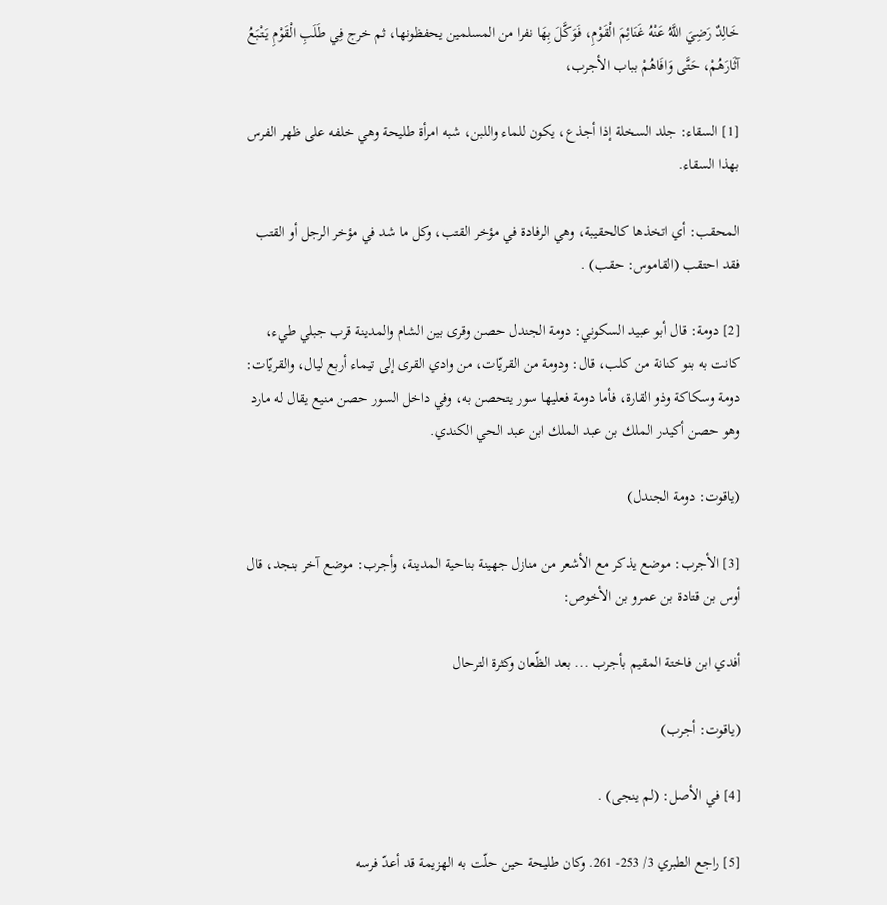خَالِدٌ رَضِيَ اللَّهُ عَنْهُ غَنَائِمَ الْقَوْمِ، فَوَكَّلَ بِهَا نفرا من المسلمين يحفظونها، ثم خرج فِي طَلَبِ الْقَوْمِ يَتْبَعُ آثَارَهُمْ، حَتَّى وَافَاهُمْ بباب الأجرب،

[1] السقاء: جلد السخلة إذا أجذع، يكون للماء واللبن، شبه امرأة طليحة وهي خلفه على ظهر الفرس بهذا السقاء.

المحقب: أي اتخذها كالحقيبة، وهي الرفادة في مؤخر القتب، وكل ما شد في مؤخر الرجل أو القتب فقد احتقب (القاموس: حقب) .

[2] دومة: قال أبو عبيد السكوني: دومة الجندل حصن وقرى بين الشام والمدينة قرب جبلي طيء، كانت به بنو كنانة من كلب، قال: ودومة من القريّات، من وادي القرى إلى تيماء أربع ليال، والقريّات: دومة وسكاكة وذو القارة، فأما دومة فعليها سور يتحصن به، وفي داخل السور حصن منيع يقال له مارد وهو حصن أكيدر الملك بن عبد الملك ابن عبد الحي الكندي.

(ياقوت: دومة الجندل)

[3] الأجرب: موضع يذكر مع الأشعر من منازل جهينة بناحية المدينة، وأجرب: موضع آخر بنجد، قال أوس بن قتادة بن عمرو بن الأخوص:

أفدي ابن فاختة المقيم بأجرب ... بعد الظّعان وكثرة الترحال

(ياقوت: أجرب)

[4] في الأصل: (لم ينجى) .

[5] راجع الطبري 3/ 253- 261. وكان طليحة حين حلّت به الهزيمة قد أعدّ فرسه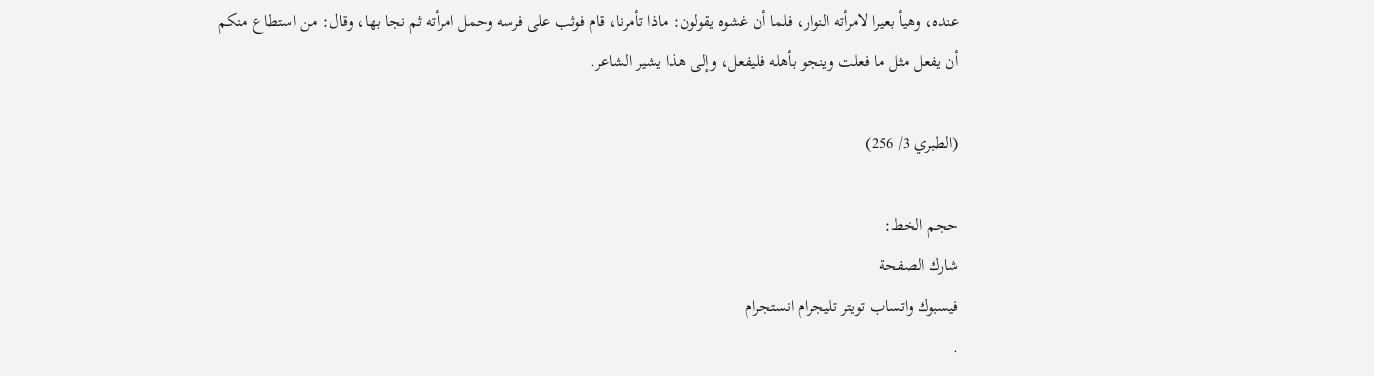عنده، وهيأ بعيرا لامرأته النوار، فلما أن غشوه يقولون: ماذا تأمرنا، قام فوثب على فرسه وحمل امرأته ثم نجا بها، وقال: من استطاع منكم أن يفعل مثل ما فعلت وينجو بأهله فليفعل، وإلى هذا يشير الشاعر.

(الطبري 3/ 256)

حجم الخط:
شارك الصفحة
فيسبوك واتساب تويتر تليجرام انستجرام
.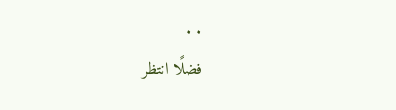. .
فضلًا انتظر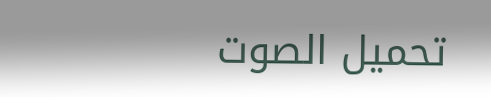تحميل الصوت